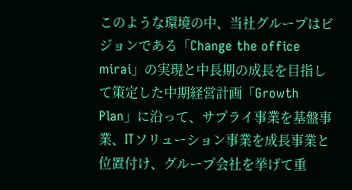このような環境の中、当社グループはビジョンである「Change the office mirai」の実現と中長期の成長を目指して策定した中期経営計画「Growth Plan」に沿って、サプライ事業を基盤事業、ITソリューション事業を成長事業と位置付け、グループ会社を挙げて重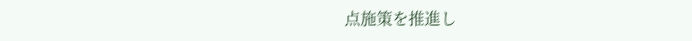点施策を推進し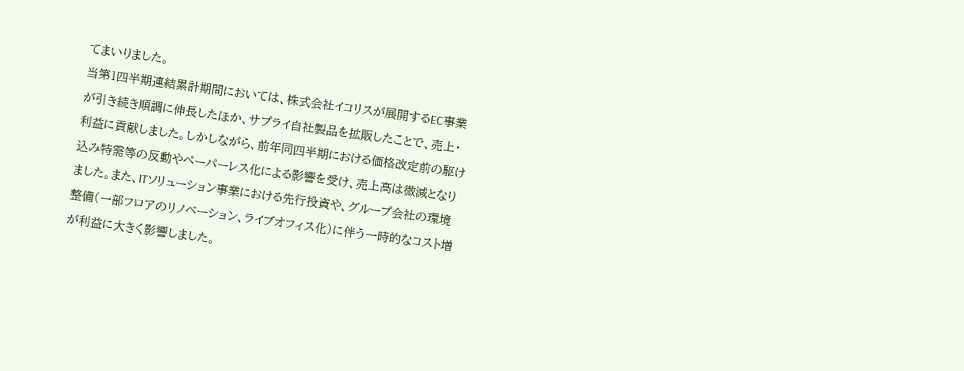てまいりました。
当第1四半期連結累計期間においては、株式会社イコリスが展開するEC事業が引き続き順調に伸長したほか、サプライ自社製品を拡販したことで、売上・利益に貢献しました。しかしながら、前年同四半期における価格改定前の駆け込み特需等の反動やペーパーレス化による影響を受け、売上高は微減となりました。また、ITソリューション事業における先行投資や、グループ会社の環境整備(一部フロアのリノベーション、ライブオフィス化)に伴う一時的なコスト増が利益に大きく影響しました。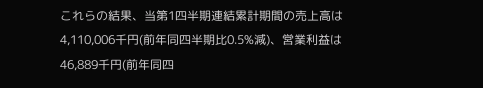これらの結果、当第1四半期連結累計期間の売上高は4,110,006千円(前年同四半期比0.5%減)、営業利益は46,889千円(前年同四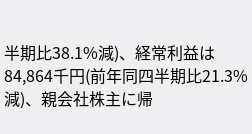半期比38.1%減)、経常利益は84,864千円(前年同四半期比21.3%減)、親会社株主に帰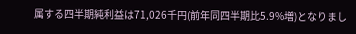属する四半期純利益は71,026千円(前年同四半期比5.9%増)となりまし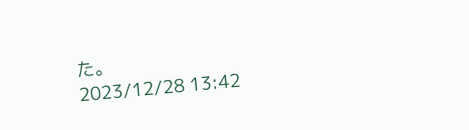た。
2023/12/28 13:42